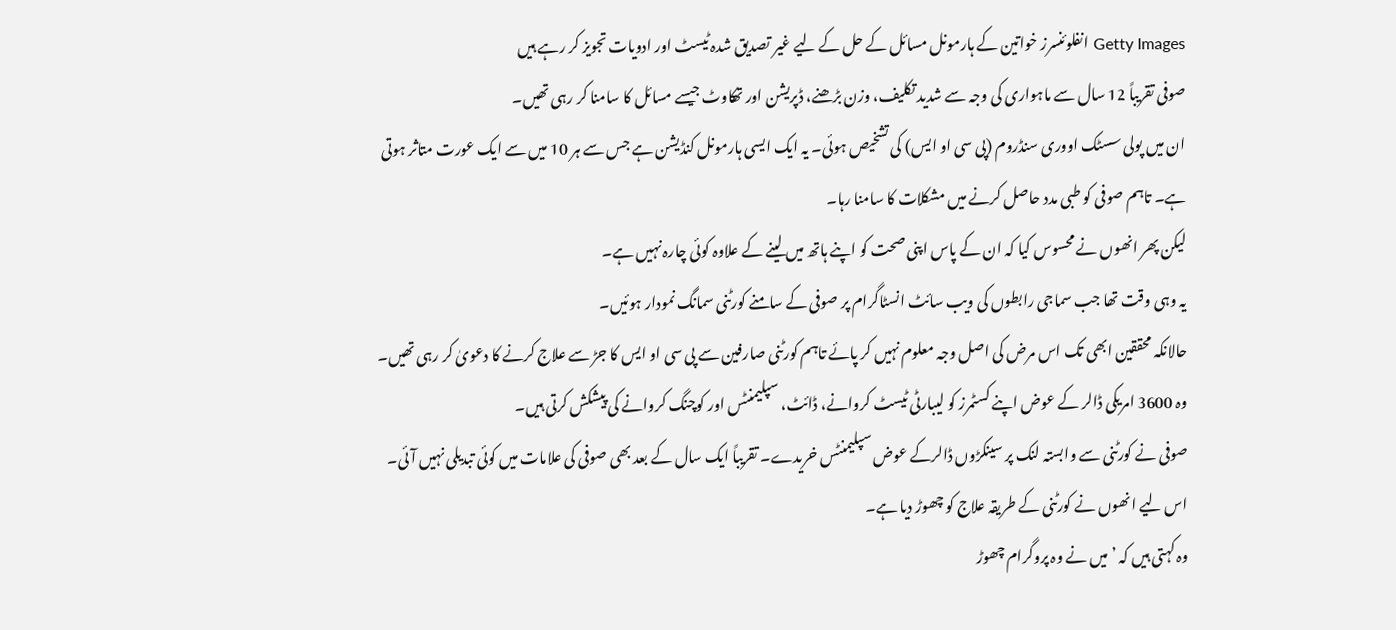Getty Images انفلوئنسرز خواتین کے ہارمونل مسائل کے حل کے لیے غیر تصدیق شدہ ٹیسٹ اور ادویات تجویز کر رہے ہیں
صوفی تقریباً 12 سال سے ماہواری کی وجہ سے شدید تکلیف، وزن بڑھنے، ڈپریشن اور تھکاوٹ جیسے مسائل کا سامنا کر رہی تھیں۔
ان میں پولی سسٹک اووری سنڈروم (پی سی او ایس) کی تشخیص ہوئی۔ یہ ایک ایسی ہارمونل کنڈیشن ہے جس سے ہر 10 میں سے ایک عورت متاثر ہوتی ہے۔ تاہم صوفی کو طبی مدد حاصل کرنے میں مشکلات کا سامنا رہا۔
لیکن پھر انھوں نے محسوس کیا کہ ان کے پاس اپنی صحت کو اپنے ہاتھ میں لینے کے علاوہ کوئی چارہ نہیں ہے۔
یہ وہی وقت تھا جب سماجی رابطوں کی ویب سائٹ انسٹاگرام پر صوفی کے سامنے کورٹنی سمانگ نمودار ہوئیں۔
حالانکہ محققین ابھی تک اس مرض کی اصل وجہ معلوم نہیں کر پائے تاہم کورٹنی صارفین سے پی سی او ایس کا جڑ سے علاج کرنے کا دعویٰ کر رہی تھیں۔
وہ 3600 امریکی ڈالر کے عوض اپنے کسٹمرز کو لیبارٹی ٹیسٹ کروانے، ڈائٹ، سپلیمنٹس اور کوچنگ کروانے کی پیشکش کرتی ہیں۔
صوفی نے کورٹنی سے وابستہ لنک پر سینکڑوں ڈالرکے عوض سپلیمنٹس خریدے۔ تقریباً ایک سال کے بعد بھی صوفی کی علامات میں کوئی تبدیلی نہیں آئی۔ اس لیے انھوں نے کورٹنی کے طریقہ علاج کو چھوڑ دیا ہے۔
وہ کہتی ہیں کہ ’میں نے وہ پروگرام چھوڑ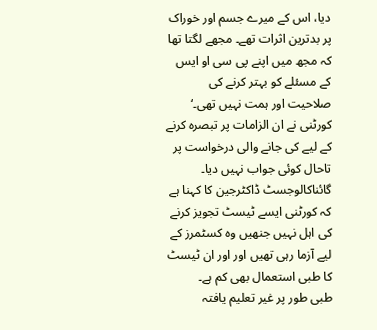دیا، اس کے میرے جسم اور خوراک پر بدترین اثرات تھے۔ مجھے لگتا تھا کہ مجھ میں اپنے پی سی او ایس کے مسئلے کو بہتر کرنے کی صلاحیت اور ہمت نہیں تھی۔‘
کورٹنی نے ان الزامات پر تبصرہ کرنے کے لیے کی جانے والی درخواست پر تاحال کوئی جواب نہیں دیا۔
گائناکالوجسٹ ڈاکٹرجین کا کہنا ہے کہ کورٹنی ایسے ٹیسٹ تجویز کرنے کی اہل نہیں جنھیں وہ کسٹمرز کے لیے آزما رہی تھیں اور اور ان ٹیسٹ کا طبی استعمال بھی کم ہے۔
طبی طور پر غیر تعلیم یافتہ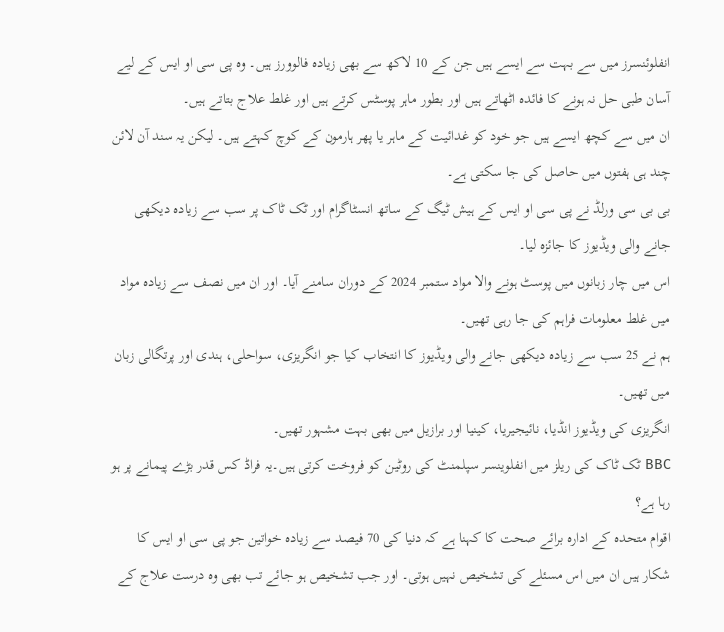انفلوئنسرز میں سے بہت سے ایسے ہیں جن کے 10 لاکھ سے بھی زیادہ فالوورز ہیں۔ وہ پی سی او ایس کے لیے آسان طبی حل نہ ہونے کا فائدہ اٹھاتے ہیں اور بطور ماہر پوسٹس کرتے ہیں اور غلط علاج بتاتے ہیں۔
ان میں سے کچھ ایسے ہیں جو خود کو غدائیت کے ماہر یا پھر ہارمون کے کوچ کہتے ہیں۔ لیکن یہ سند آن لائن چند ہی ہفتوں میں حاصل کی جا سکتی ہے۔
بی بی سی ورلڈ نے پی سی او ایس کے ہیش ٹیگ کے ساتھ انسٹاگرام اور ٹک ٹاک پر سب سے زیادہ دیکھی جانے والی ویڈیوز کا جائزہ لیا۔
اس میں چار زبانوں میں پوسٹ ہونے والا مواد ستمبر 2024 کے دوران سامنے آیا۔ اور ان میں نصف سے زیادہ مواد میں غلط معلومات فراہم کی جا رہی تھیں۔
ہم نے 25 سب سے زیادہ دیکھی جانے والی ویڈیوز کا انتخاب کیا جو انگریزی، سواحلی، ہندی اور پرتگالی زبان میں تھیں۔
انگریزی کی ویڈیوز انڈیا، نائیجیریا، کینیا اور برازیل میں بھی بہت مشہور تھیں۔
BBC ٹک ٹاک کی ریلز میں انفلوینسر سپلمنٹ کی روٹین کو فروخت کرتی ہیں۔یہ فراڈ کس قدر بڑے پیمانے پر ہو رہا ہے؟
اقوام متحدہ کے ادارہ برائے صحت کا کہنا ہے کہ دنیا کی 70 فیصد سے زیادہ خواتین جو پی سی او ایس کا شکار ہیں ان میں اس مسئلے کی تشخیص نہیں ہوتی۔ اور جب تشخیص ہو جائے تب بھی وہ درست علاج کے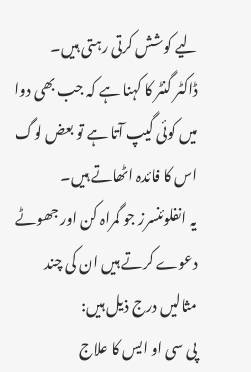لیے کوشش کرتی رہتی ہیں۔
ڈاکٹر گنٹر کا کہنا ہے کہ جب بھی دوا میں کوئی گیپ آتا ہے تو بعض لوگ اس کا فائدہ اٹھاتے ہیں۔
یہ انفلوئنسرز جو گمراہ کن اور جھوٹے دعوے کرتے ہیں ان کی چند مثالیں درج ذیل ہیں:
پی سی او ایس کا علاج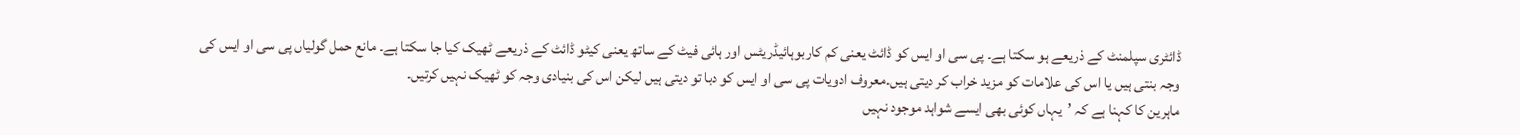ڈائٹری سپلمنٹ کے ذریعے ہو سکتا ہے۔ پی سی او ایس کو ڈائٹ یعنی کم کاربوہائیڈریٹس اور ہائی فیٹ کے ساتھ یعنی کیٹو ڈائٹ کے ذریعے ٹھیک کیا جا سکتا ہے۔ مانع حمل گولیاں پی سی او ایس کی وجہ بنتی ہیں یا اس کی علامات کو مزید خراب کر دیتی ہیں۔معروف ادویات پی سی او ایس کو دبا تو دیتی ہیں لیکن اس کی بنیادی وجہ کو ٹھیک نہیں کرتیں۔
ماہرین کا کہنا ہے کہ ’یہاں کوئی بھی ایسے شواہد موجود نہیں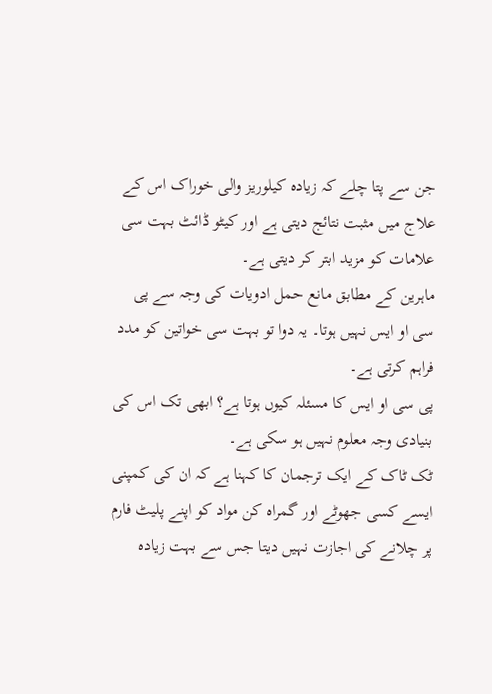جن سے پتا چلے کہ زیادہ کیلوریز والی خوراک اس کے علاج میں مثبت نتائج دیتی ہے اور کیٹو ڈائٹ بہت سی علامات کو مزید ابتر کر دیتی ہے۔
ماہرین کے مطابق مانع حمل ادویات کی وجہ سے پی سی او ایس نہیں ہوتا۔ یہ دوا تو بہت سی خواتین کو مدد فراہم کرتی ہے۔
پی سی او ایس کا مسئلہ کیوں ہوتا ہے؟ ابھی تک اس کی بنیادی وجہ معلوم نہیں ہو سکی ہے۔
ٹک ٹاک کے ایک ترجمان کا کہنا ہے کہ ان کی کمپنی ایسے کسی جھوٹے اور گمراہ کن مواد کو اپنے پلیٹ فارم پر چلانے کی اجازت نہیں دیتا جس سے بہت زیادہ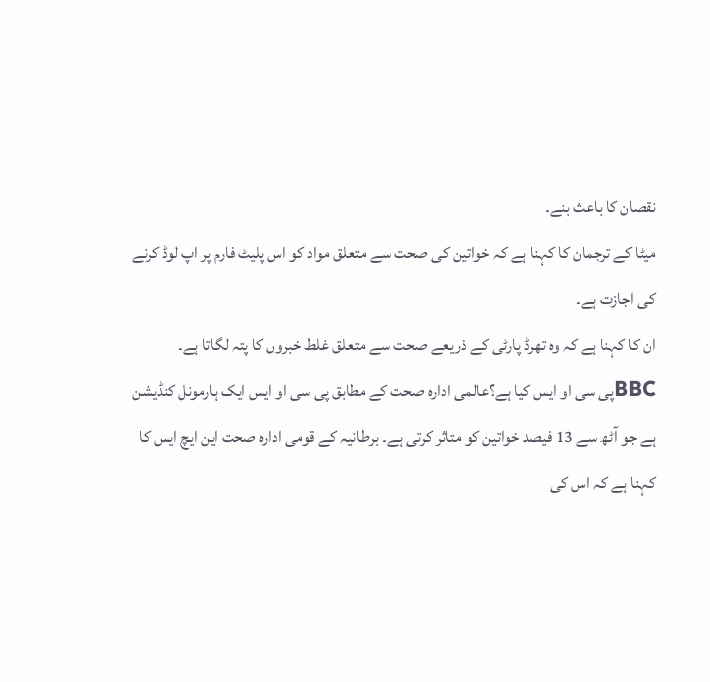نقصان کا باعث بنے۔
میٹا کے ترجمان کا کہنا ہے کہ خواتین کی صحت سے متعلق مواد کو اس پلیٹ فارم پر اپ لوڈ کرنے کی اجازت ہے۔
ان کا کہنا ہے کہ وہ تھرڈ پارٹی کے ذریعے صحت سے متعلق غلط خبروں کا پتہ لگاتا ہے۔
BBCپی سی او ایس کیا ہے؟عالمی ادارہ صحت کے مطابق پی سی او ایس ایک ہارمونل کنڈیشن ہے جو آٹھ سے 13 فیصد خواتین کو متاثر کرتی ہے۔ برطانیہ کے قومی ادارہ صحت این ایچ ایس کا کہنا ہے کہ اس کی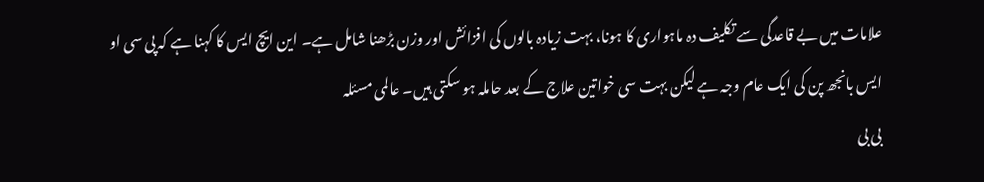علامات میں بے قاعدگی سے تکلیف دہ ماہواری کا ہونا، بہت زیادہ بالوں کی افزائش اور وزن بڑھنا شامل ہے۔ این ایچ ایس کا کہنا ہے کہ پی سی او ایس بانجھ پن کی ایک عام وجہ ہے لیکن بہت سی خواتین علاج کے بعد حاملہ ہو سکتی ہیں۔ عالمی مسئلہ
بی بی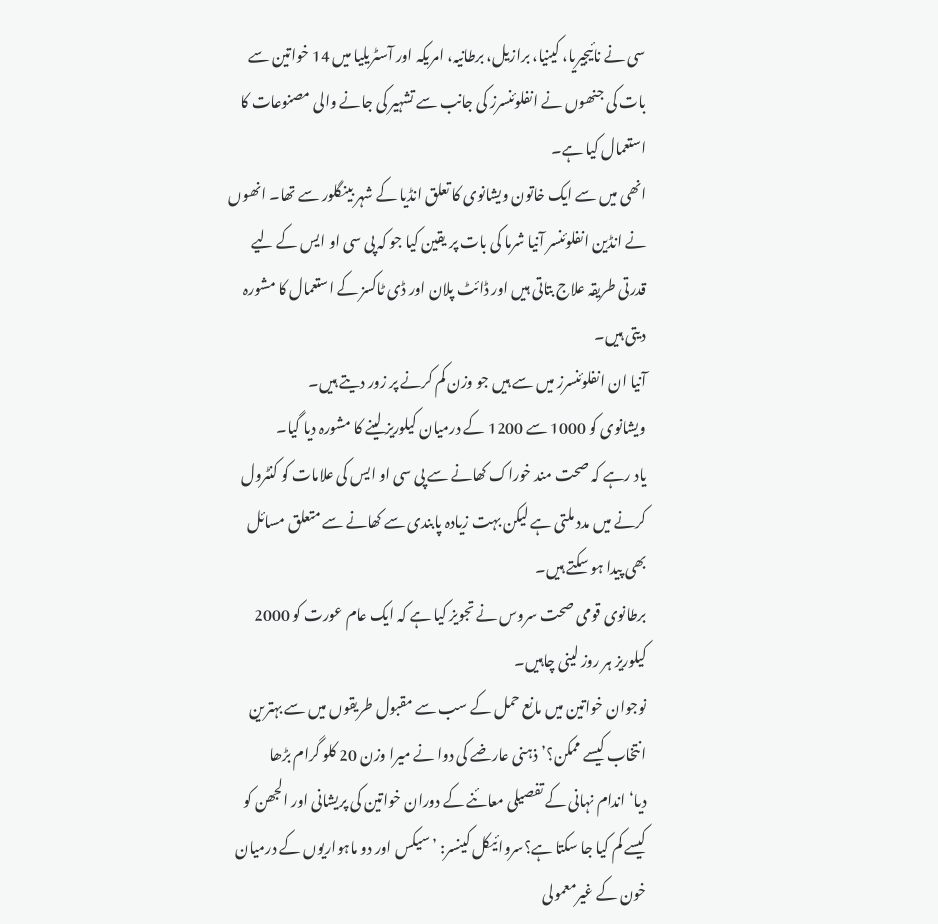سی نے نائیجیریا، کینیا، برازیل، برطانیہ، امریکہ اور آسٹریلیا میں 14 خواتین سے بات کی جنھوں نے انفلوئنسرز کی جانب سے تشہیر کی جانے والی مصنوعات کا استعمال کیا ہے۔
انھی میں سے ایک خاتون ویشانوی کا تعلق انڈیا کے شہر بینگلور سے تھا۔ انھوں نے انڈین انفلوئنسر آنیا شرما کی بات پر یقین کیا جو کہ پی سی او ایس کے لیے قدرتی طریقہ علاج بتاتی ہیں اور ڈائٹ پلان اور ڈی ٹاکسز کے استعمال کا مشورہ دیتی ہیں۔
آنیا ان انفلوئنسرز میں سے ہیں جو وزن کم کرنے پر زور دیتے ہیں۔
ویشانوی کو 1000 سے 1200 کے درمیان کیلوریز لینے کا مشورہ دیا گیا۔
یاد رہے کہ صحت مند خوراک کھانے سے پی سی او ایس کی علامات کو کنٹرول کرنے میں مدد ملتی ہے لیکن بہت زیادہ پابندی سے کھانے سے متعلق مسائل بھی پیدا ہو سکتے ہیں۔
برطانوی قومی صحت سروس نے تجویز کیا ہے کہ ایک عام عورت کو 2000 کیلوریز ہر روز لینی چاہیں۔
نوجوان خواتین میں مانع حمل کے سب سے مقبول طریقوں میں سے بہترین انتخاب کیسے ممکن؟’ذہنی عارضے کی دوا نے میرا وزن 20 کلو گرام بڑھا دیا‘اندام نہانی کے تفصیلی معائنے کے دوران خواتین کی پریشانی اور الجھن کو کیسے کم کیا جا سکتا ہے؟سروائیکل کینسر: ’سیکس اور دو ماہواریوں کے درمیان خون کے غیرمعمولی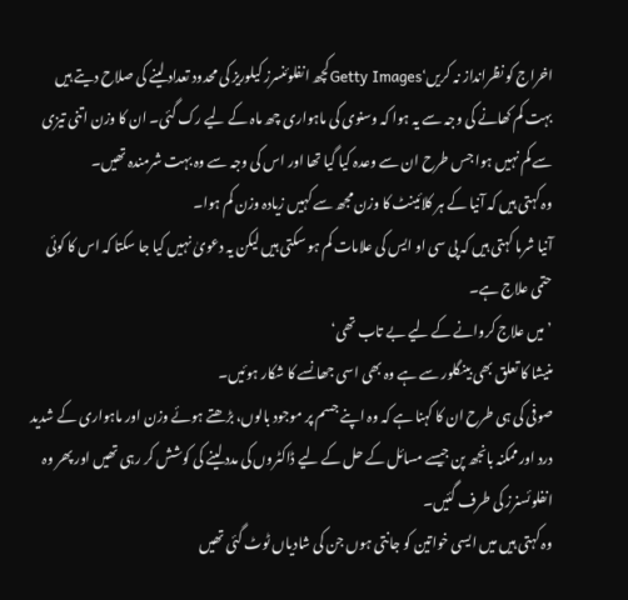اخراج کو نظرانداز نہ کریں‘Getty Imagesکچھ انفلوئنسرز کیلوریز کی محدود تعداد لینے کی صلاح دیتے ہیں
بہت کم کھانے کی وجہ سے یہ ہوا کہ وسنوی کی ماہواری چھ ماہ کے لیے رک گئی۔ ان کا وزن اتنی تیزی سے کم نہیں ہوا جس طرح ان سے وعدہ کیا گیا تھا اور اس کی وجہ سے وہ بہت شرمندہ تھیں۔
وہ کہتی ہیں کہ آنیا کے ہر کلائینٹ کا وزن مجھ سے کہیں زیادہ وزن کم ہوا۔
آنیا شرما کہتی ہیں کہ پی سی او ایس کی علامات کم ہو سکتی ہیں لیکن یہ دعویٰ نہیں کیا جا سکتا کہ اس کا کوئی حتمی علاج ہے۔
’میں علاج کروانے کے لیے بے تاب تھی‘
منیشا کا تعلق بھی بینگلور سے ہے وہ بھی اسی جھانسے کا شکار ہوئیں۔
صوفی کی ہی طرح ان کا کہنا ہے کہ وہ اپنے جسم پر موجود بالوں، بڑھتے ہوئے وزن اور ماہواری کے شدید درد اور ممکنہ بانجھ پن جیسے مسائل کے حل کے لیے ڈاکٹروں کی مدد لینے کی کوشش کر رہی تھیں اور پھر وہ انفلوئسنرز کی طرف گئیں۔
وہ کہتی ہیں میں ایسی خواتین کو جانتی ہوں جن کی شادیاں ٹوٹ گئی تھیں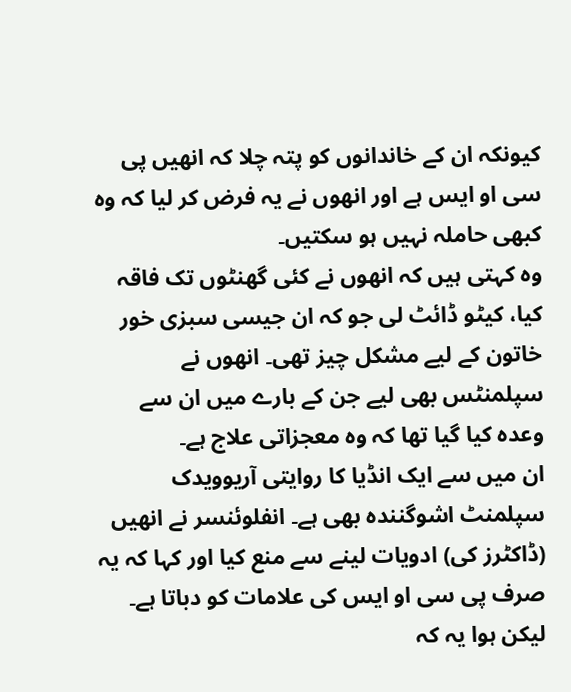کیونکہ ان کے خاندانوں کو پتہ چلا کہ انھیں پی سی او ایس ہے اور انھوں نے یہ فرض کر لیا کہ وہ کبھی حاملہ نہیں ہو سکتیں۔
وہ کہتی ہیں کہ انھوں نے کئی گھنٹوں تک فاقہ کیا، کیٹو ڈائٹ لی جو کہ ان جیسی سبزی خور خاتون کے لیے مشکل چیز تھی۔ انھوں نے سپلمنٹس بھی لیے جن کے بارے میں ان سے وعدہ کیا گیا تھا کہ وہ معجزاتی علاج ہے۔
ان میں سے ایک انڈیا کا روایتی آریوویدک سپلمنٹ اشوگنندہ بھی ہے۔ انفلوئنسر نے انھیں (ڈاکٹرز کی) ادویات لینے سے منع کیا اور کہا کہ یہ صرف پی سی او ایس کی علامات کو دباتا ہے۔
لیکن ہوا یہ کہ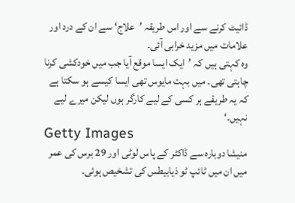ڈائیٹ کرنے سے اور اس طریقہ ’علاج‘ سے ان کے درد اور علامات میں مزید خرابی آئی۔
وہ کہتی ہیں کہ ’ایک ایسا موقع آیا جب میں خودکشی کرنا چاہتی تھی۔ میں بہت مایوس تھی ایسا کیسے ہو سکتا ہے کہ یہ طریقے ہر کسی کے لیے کارگر ہوں لیکن میرے لیے نہیں۔‘
Getty Images
منیشا دوبارہ سے ڈاکٹر کے پاس لوٹی اور 29 برس کی عمر میں ان میں ٹائپ ٹو ذیابیطس کی تشخیص ہوئی۔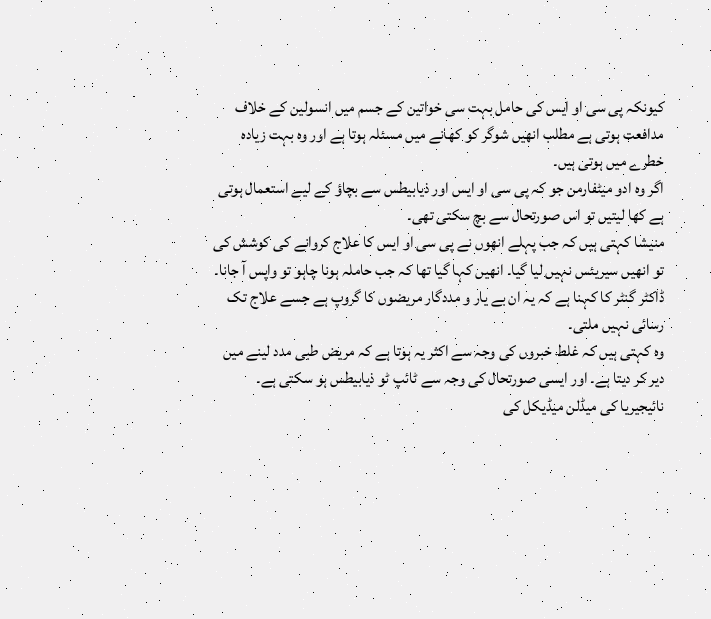کیونکہ پی سی او ایس کی حامل بہت سی خواتین کے جسم میں انسولین کے خلاف مدافعت ہوتی ہے مطلب انھیں شوگر کو کھانے میں مسئلہ ہوتا ہے اور وہ بہت زیادہ خطرے میں ہوتی ہیں۔
اگر وہ ادو میٹفارمن جو کہ پی سی او ایس اور ذیابیطس سے بچاؤ کے لیے استعمال ہوتی ہے کھا لیتیں تو اس صورتحال سے بچ سکتی تھی۔
منیشا کہتی ہیں کہ جب پہلے انھوں نے پی سی او ایس کا علاج کروانے کی کوشش کی تو انھیں سیریئس نہیں لیا گیا۔ انھیں کہا گیا تھا کہ جب حاملہ ہونا چاہو تو واپس آ جانا۔
ڈاکٹر گنٹر کا کہنا ہے کہ یہ ان بے یار و مددگار مریضوں کا گروپ ہے جسے علاج تک رسائی نہیں ملتی۔
وہ کہتی ہیں کہ غلط خبروں کی وجہ سے اکثر یہ ہوتا ہے کہ مریض طبی مدد لینے میں دیر کر دیتا ہے۔ اور ایسی صورتحال کی وجہ سے ٹائپ ٹو ذیابیطس ہو سکتی ہے۔
نائیجیریا کی میڈلن میڈیکل کی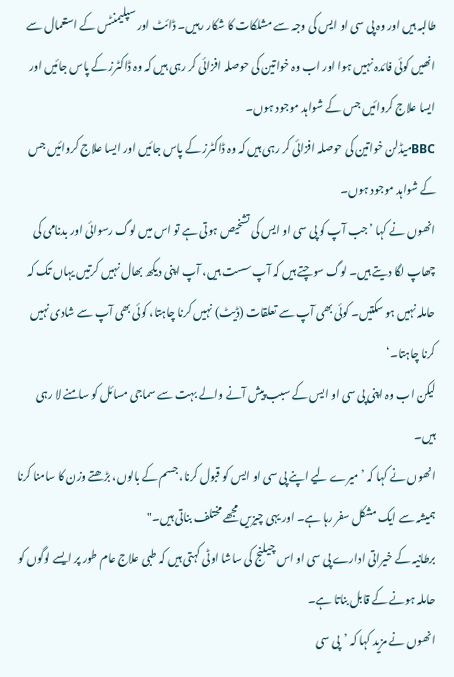طالبہ ہیں اور وہ پی سی او ایس کی وجہ سے مشلکات کا شکار رہیں۔ ڈائٹ اور سپلیمنٹس کے استعمال سے انھیں کوئی فائدہ نہیں ہوا اور اب وہ خواتین کی حوصلہ افزائی کر رہی ہیں کہ وہ ڈاکٹرز کے پاس جائیں اور ایسا علاج کروائیں جس کے شواہد موجود ہوں۔
BBCمیڈلن خواتین کی حوصلہ افزائی کر رہی ہیں کہ وہ ڈاکٹرز کے پاس جائیں اور ایسا علاج کروائیں جس کے شواہد موجود ہوں۔
انھوں نے کہا ’جب آپ کو پی سی او ایس کی تشخیص ہوتی ہے تو اس میں لوگ رسوائی اور بدنامی کی چھاپ لگا دیتے ہیں۔ لوگ سوچتے ہیں کہ آپ سست ہیں، آپ اپنی دیکھ بھال نہیں کرتیں یہاں تک کہ حاملہ نہیں ہو سکتیں۔ کوئی بھی آپ سے تعلقات (ڈیٹ) نہیں کرنا چاہتا، کوئی بھی آپ سے شادی نہیں کرنا چاہتا۔‘
لیکن اب وہ اپنی پی سی او ایس کے سبب پیش آنے والے بہت سے سماجی مسائل کو سامنے لا رہی ہیں۔
انھوں نے کہا کہ ’میرے لیے اپنے پی سی او ایس کو قبول کرنا، جسم کے بالوں، بڑھتے وزن کا سامنا کرنا ہمیشہ سے ایک مشکل سفر رہا ہے۔ اور یہی چیزیں مجھے مختلف بناتی ہیں۔"
برطانیہ کے خیراتی ادارے پی سی او اس چیلنج کی ساشا اوٹی کہتی ہیں کہ طبی علاج عام طور پر ایسے لوگوں کو حاملہ ہونے کے قابل بناتا ہے۔
انھوں نے مزید کہا کہ ’پی سی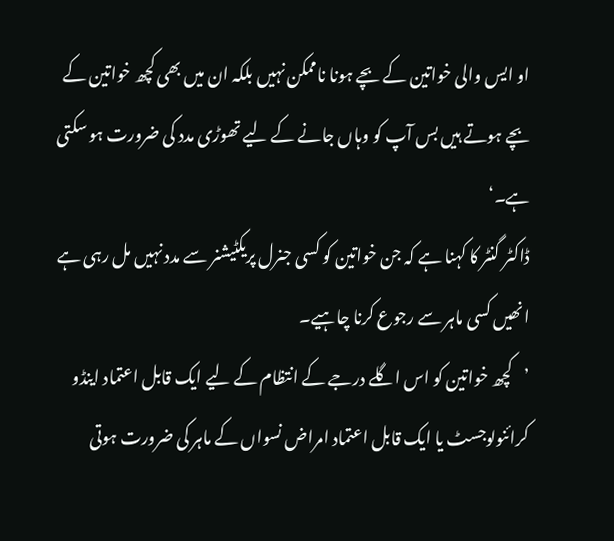او ایس والی خواتین کے بچے ہونا ناممکن نہیں بلکہ ان میں بھی کچھ خواتین کے بچے ہوتے ہیں بس آپ کو وہاں جانے کے لیے تھوڑی مدد کی ضرورت ہو سکتی ہے۔‘
ڈاکٹر گنٹر کا کہنا ہے کہ جن خواتین کو کسی جنرل پریکٹیشنر سے مدد نہیں مل رہی ہے انھیں کسی ماہر سے رجوع کرنا چاہیے۔
’کچھ خواتین کو اس اگلے درجے کے انتظام کے لیے ایک قابل اعتماد اینڈو کرائنولوجسٹ یا ایک قابل اعتماد امراض نسواں کے ماہر کی ضرورت ہوتی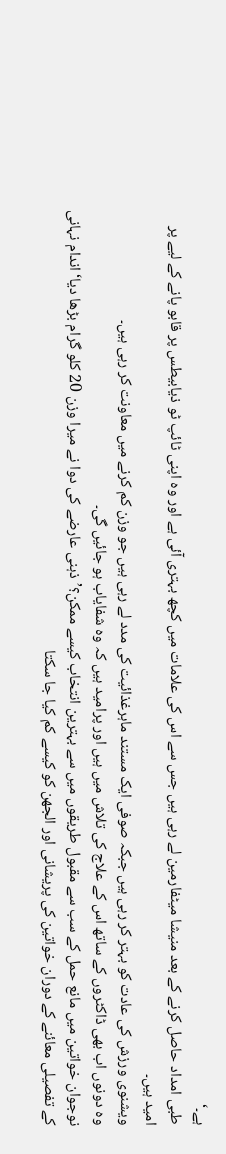ہے۔‘
طبی امداد حاصل کرنے کے بعد منیشا میٹفارمین لے رہی ہیں جس سے اس کی علامات میں کچھ بہتری آئی ہے اور وہ اپنی ٹائپ ٹو ذیابیطس پر قابو پانے کے لیے پر امید ہیں۔
ویشنوی ورزش کی عادت کو بہتر کر رہی ہیں جبکہ صوفی ایک مستند ماہرغذائیت کی مدد لے رہی ہیں جو وزن کم کرنے میں معاونت کر رہی ہیں۔
وہ دونوں اب بھی ڈاکٹروں کے ساتھ اس کے علاج کی تلاش میں ہیں اور پرامید ہیں کہ وہ شفایاب ہو جائیں گی۔
نوجوان خواتین میں مانع حمل کے سب سے مقبول طریقوں میں سے بہترین انتخاب کیسے ممکن؟’ذہنی عارضے کی دوا نے میرا وزن 20 کلو گرام بڑھا دیا‘اندام نہانی کے تفصیلی معائنے کے دوران خواتین کی پریشانی اور الجھن کو کیسے کم کیا جا سکتا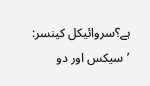ہے؟سروائیکل کینسر: ’سیکس اور دو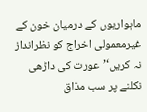ماہواریوں کے درمیان خون کے غیرمعمولی اخراج کو نظرانداز نہ کریں‘’عورت کی داڑھی نکلنے پر سب مذاق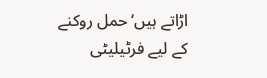اڑاتے ہیں‘حمل روکنے کے لیے فرٹیلیٹی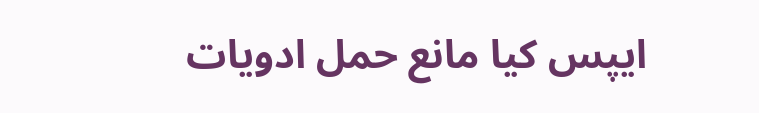ایپس کیا مانع حمل ادویات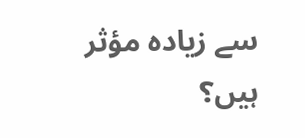سے زیادہ مؤثر ہیں؟